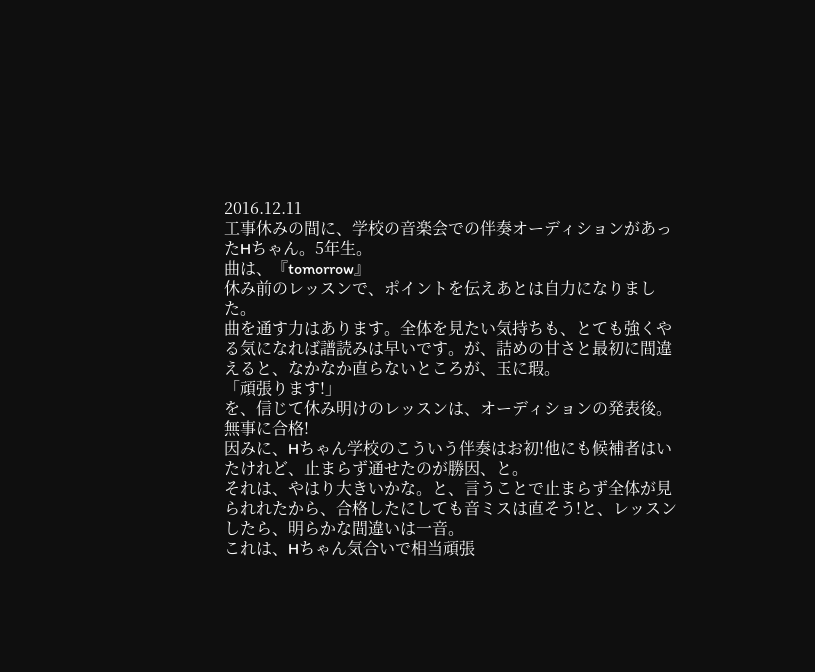2016.12.11
工事休みの間に、学校の音楽会での伴奏オーディションがあったHちゃん。5年生。
曲は、『tomorrow』
休み前のレッスンで、ポイントを伝えあとは自力になりました。
曲を通す力はあります。全体を見たい気持ちも、とても強くやる気になれば譜読みは早いです。が、詰めの甘さと最初に間違えると、なかなか直らないところが、玉に瑕。
「頑張ります!」
を、信じて休み明けのレッスンは、オーディションの発表後。
無事に合格!
因みに、Hちゃん学校のこういう伴奏はお初!他にも候補者はいたけれど、止まらず通せたのが勝因、と。
それは、やはり大きいかな。と、言うことで止まらず全体が見られれたから、合格したにしても音ミスは直そう!と、レッスンしたら、明らかな間違いは一音。
これは、Hちゃん気合いで相当頑張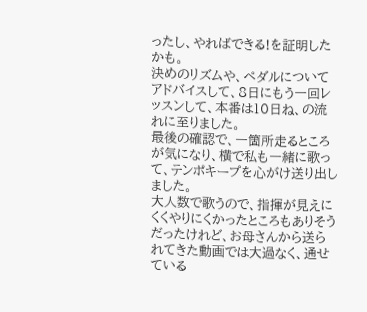ったし、やればできる!を証明したかも。
決めのリズムや、ペダルについてアドバイスして、8日にもう一回レッスンして、本番は10日ね、の流れに至りました。
最後の確認で、一箇所走るところが気になり、横で私も一緒に歌って、テンポキープを心がけ送り出しました。
大人数で歌うので、指揮が見えにくくやりにくかったところもありそうだったけれど、お母さんから送られてきた動画では大過なく、通せている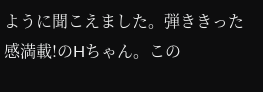ように聞こえました。弾ききった感満載!のHちゃん。この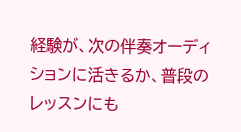経験が、次の伴奏オーディションに活きるか、普段のレッスンにも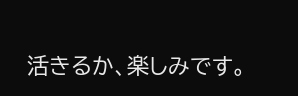活きるか、楽しみです。